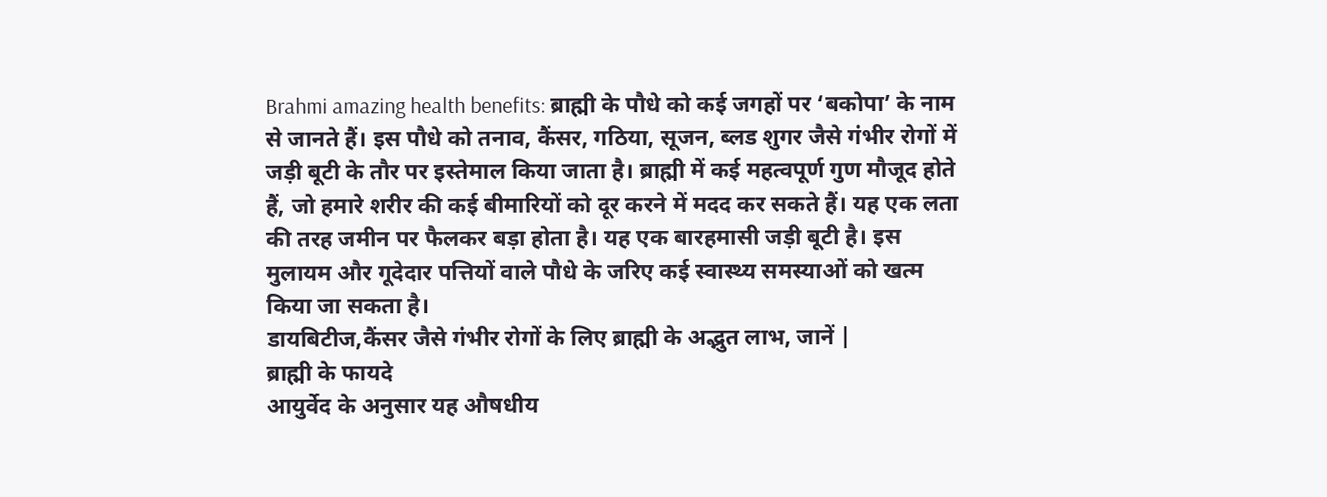Brahmi amazing health benefits: ब्राह्मी के पौधे को कई जगहों पर ‘बकोपा’ के नाम से जानते हैं। इस पौधे को तनाव, कैंसर, गठिया, सूजन, ब्लड शुगर जैसे गंभीर रोगों में जड़ी बूटी के तौर पर इस्तेमाल किया जाता है। ब्राह्मी में कई महत्वपूर्ण गुण मौजूद होते हैं, जो हमारे शरीर की कई बीमारियों को दूर करने में मदद कर सकते हैं। यह एक लता की तरह जमीन पर फैलकर बड़ा होता है। यह एक बारहमासी जड़ी बूटी है। इस मुलायम और गूदेदार पत्तियों वाले पौधे के जरिए कई स्वास्थ्य समस्याओं को खत्म किया जा सकता है।
डायबिटीज,कैंसर जैसे गंभीर रोगों के लिए ब्राह्मी के अद्भुत लाभ, जानें |
ब्राह्मी के फायदे
आयुर्वेद के अनुसार यह औषधीय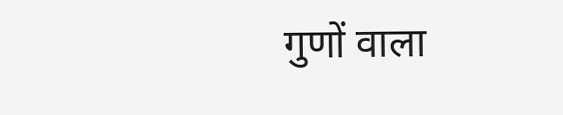गुणों वाला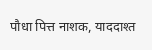पौधा पित्त नाशक, याददाश्त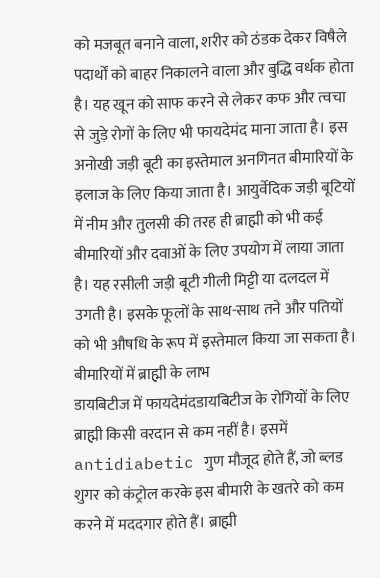को मजबूत बनाने वाला, शरीर को ठंडक देकर विषैले पदार्थों को बाहर निकालने वाला और बुद्धि वर्धक होता है। यह खून को साफ करने से लेकर कफ और त्वचा से जुड़े रोगों के लिए भी फायदेमंद माना जाता है। इस अनोखी जड़ी बूटी का इस्तेमाल अनगिनत बीमारियों के इलाज के लिए किया जाता है। आयुर्वेदिक जड़ी बूटियों में नीम और तुलसी की तरह ही ब्राह्मी को भी कई बीमारियों और दवाओं के लिए उपयोग में लाया जाता है। यह रसीली जड़ी बूटी गीली मिट्टी या दलदल में उगती है। इसके फूलों के साथ-साथ तने और पतियों को भी औषधि के रूप में इस्तेमाल किया जा सकता है।
बीमारियों में ब्राह्मी के लाभ
डायबिटीज में फायदेमंदडायबिटीज के रोगियों के लिए ब्राह्मी किसी वरदान से कम नहीं है। इसमें antidiabetic गुण मौजूद होते हैं, जो ब्लड शुगर को कंट्रोल करके इस बीमारी के खतरे को कम करने में मददगार होते हैं। ब्राह्मी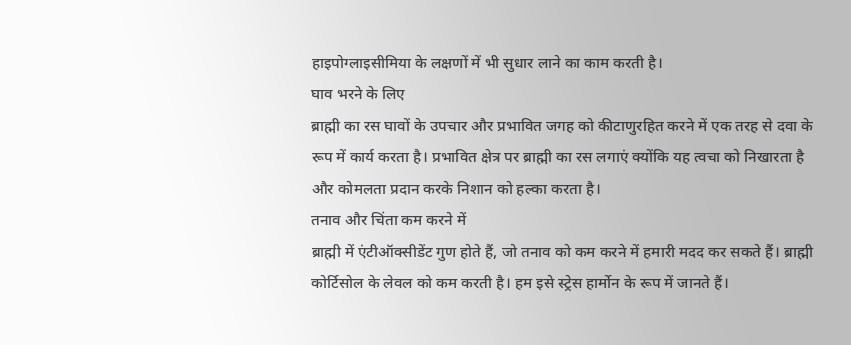हाइपोग्लाइसीमिया के लक्षणों में भी सुधार लाने का काम करती है।
घाव भरने के लिए
ब्राह्मी का रस घावों के उपचार और प्रभावित जगह को कीटाणुरहित करने में एक तरह से दवा के रूप में कार्य करता है। प्रभावित क्षेत्र पर ब्राह्मी का रस लगाएं क्योंकि यह त्वचा को निखारता है और कोमलता प्रदान करके निशान को हल्का करता है।
तनाव और चिंता कम करने में
ब्राह्मी में एंटीऑक्सीडेंट गुण होते हैं, जो तनाव को कम करने में हमारी मदद कर सकते हैं। ब्राह्मी कोर्टिसोल के लेवल को कम करती है। हम इसे स्ट्रेस हार्मोन के रूप में जानते हैं।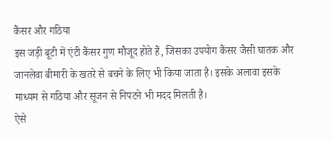कैंसर और गठिया
इस जड़ी बूटी में एंटी कैंसर गुण मौजूद होते हैं, जिसका उपयोग कैंसर जैसी घातक और जानलेवा बीमारी के खतरे से बचने के लिए भी किया जाता है। इसके अलावा इसके माध्यम से गठिया और सूजन से निपटने भी मदद मिलती है।
ऐसे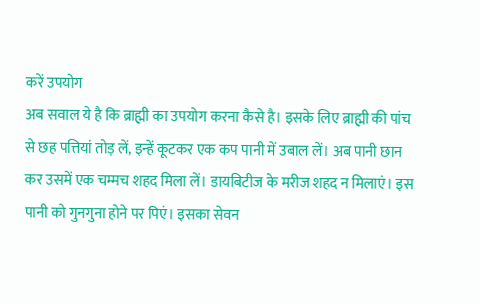करें उपयोग
अब सवाल ये है कि ब्राह्मी का उपयोग करना कैसे है। इसके लिए ब्राह्मी की पांच से छह पत्तियां तोड़ लें, इन्हें कूटकर एक कप पानी में उबाल लें। अब पानी छान कर उसमें एक चम्मच शहद मिला लें। डायबिटीज के मरीज शहद न मिलाएं। इस पानी को गुनगुना होने पर पिएं। इसका सेवन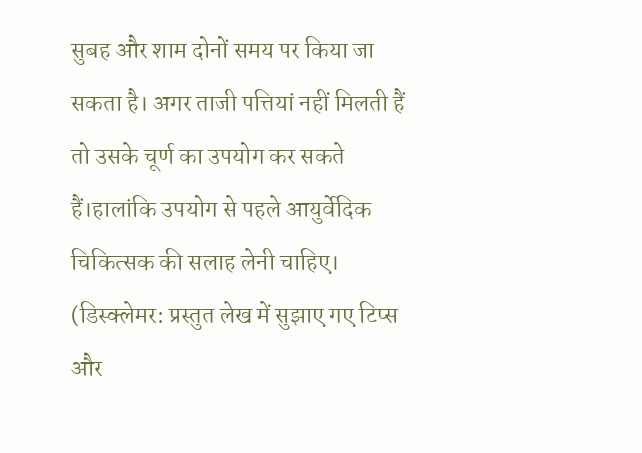सुबह और शाम दोनों समय पर किया जा सकता है। अगर ताजी पत्तियां नहीं मिलती हैं तो उसके चूर्ण का उपयोग कर सकते हैं।हालांकि उपयोग से पहले आयुर्वेदिक चिकित्सक की सलाह लेनी चाहिए।
(डिस्क्लेमर: प्रस्तुत लेख में सुझाए गए टिप्स और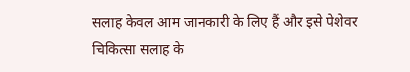सलाह केवल आम जानकारी के लिए हैं और इसे पेशेवर चिकित्सा सलाह के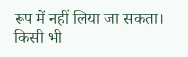रूप में नहीं लिया जा सकता। किसी भी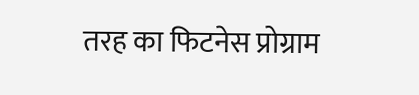तरह का फिटनेस प्रोग्राम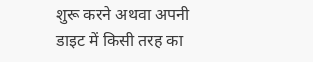शुरू करने अथवा अपनी डाइट में किसी तरह का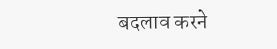बदलाव करने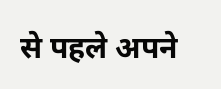से पहले अपने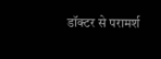डॉक्टर से परामर्श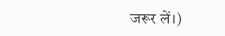जरूर लें।)